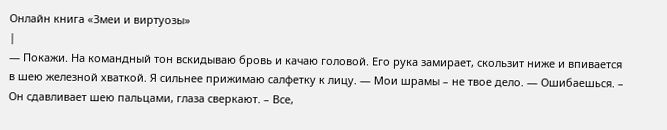Онлайн книга «Змеи и виртуозы»
|
— Покажи. На командный тон вскидываю бровь и качаю головой. Его рука замирает, скользит ниже и впивается в шею железной хваткой. Я сильнее прижимаю салфетку к лицу. — Мои шрамы – не твое дело. — Ошибаешься. – Он сдавливает шею пальцами, глаза сверкают. – Все,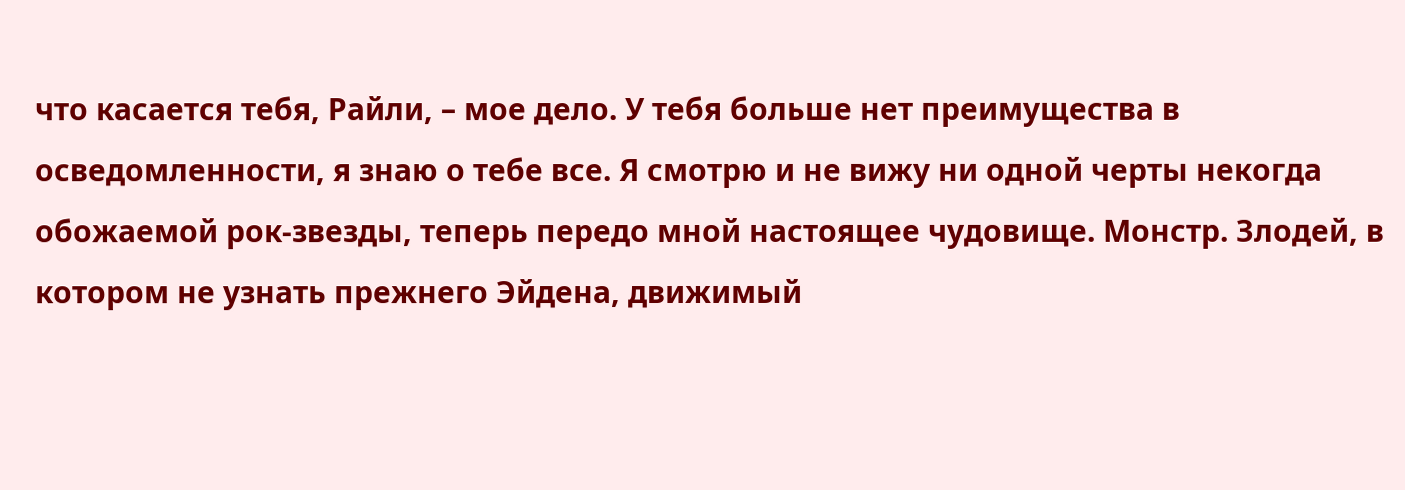что касается тебя, Райли, – мое дело. У тебя больше нет преимущества в осведомленности, я знаю о тебе все. Я смотрю и не вижу ни одной черты некогда обожаемой рок-звезды, теперь передо мной настоящее чудовище. Монстр. Злодей, в котором не узнать прежнего Эйдена, движимый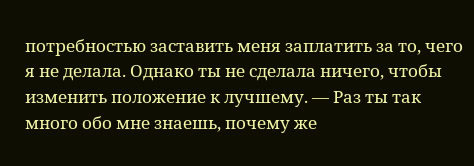потребностью заставить меня заплатить за то, чего я не делала. Однако ты не сделала ничего, чтобы изменить положение к лучшему. — Раз ты так много обо мне знаешь, почему же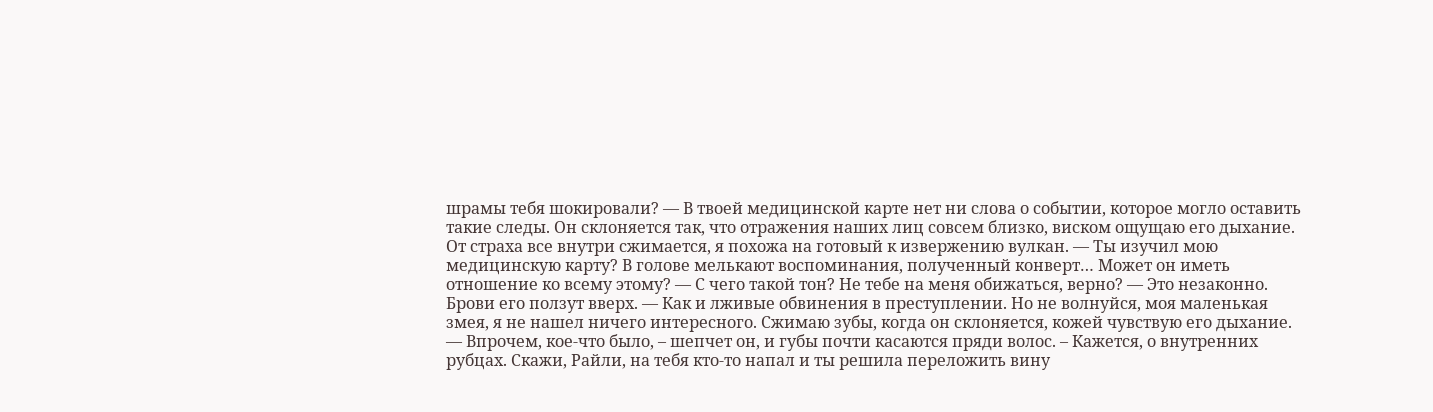шрамы тебя шокировали? — В твоей медицинской карте нет ни слова о событии, которое могло оставить такие следы. Он склоняется так, что отражения наших лиц совсем близко, виском ощущаю его дыхание. От страха все внутри сжимается, я похожа на готовый к извержению вулкан. — Ты изучил мою медицинскую карту? В голове мелькают воспоминания, полученный конверт… Может он иметь отношение ко всему этому? — С чего такой тон? Не тебе на меня обижаться, верно? — Это незаконно. Брови его ползут вверх. — Как и лживые обвинения в преступлении. Но не волнуйся, моя маленькая змея, я не нашел ничего интересного. Сжимаю зубы, когда он склоняется, кожей чувствую его дыхание. — Впрочем, кое-что было, – шепчет он, и губы почти касаются пряди волос. – Кажется, о внутренних рубцах. Скажи, Райли, на тебя кто-то напал и ты решила переложить вину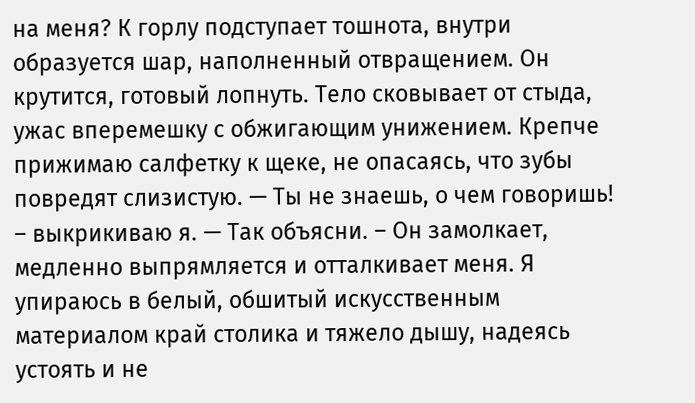на меня? К горлу подступает тошнота, внутри образуется шар, наполненный отвращением. Он крутится, готовый лопнуть. Тело сковывает от стыда, ужас вперемешку с обжигающим унижением. Крепче прижимаю салфетку к щеке, не опасаясь, что зубы повредят слизистую. — Ты не знаешь, о чем говоришь! – выкрикиваю я. — Так объясни. – Он замолкает, медленно выпрямляется и отталкивает меня. Я упираюсь в белый, обшитый искусственным материалом край столика и тяжело дышу, надеясь устоять и не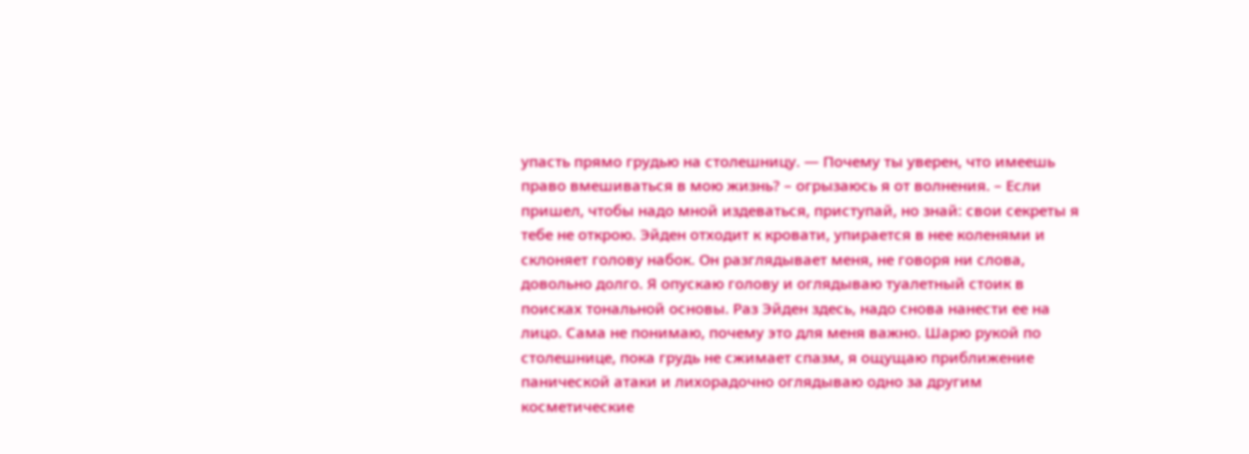упасть прямо грудью на столешницу. — Почему ты уверен, что имеешь право вмешиваться в мою жизнь? – огрызаюсь я от волнения. – Если пришел, чтобы надо мной издеваться, приступай, но знай: свои секреты я тебе не открою. Эйден отходит к кровати, упирается в нее коленями и склоняет голову набок. Он разглядывает меня, не говоря ни слова, довольно долго. Я опускаю голову и оглядываю туалетный стоик в поисках тональной основы. Раз Эйден здесь, надо снова нанести ее на лицо. Сама не понимаю, почему это для меня важно. Шарю рукой по столешнице, пока грудь не сжимает спазм, я ощущаю приближение панической атаки и лихорадочно оглядываю одно за другим косметические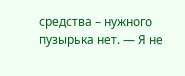средства – нужного пузырька нет. — Я не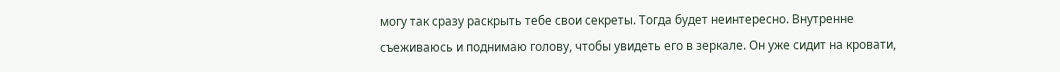могу так сразу раскрыть тебе свои секреты. Тогда будет неинтересно. Внутренне съеживаюсь и поднимаю голову, чтобы увидеть его в зеркале. Он уже сидит на кровати,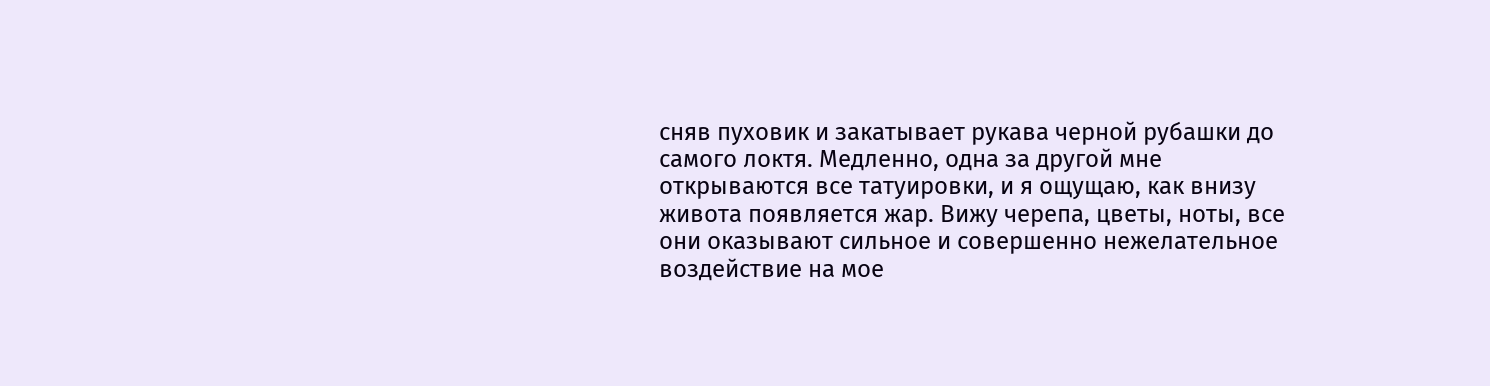сняв пуховик и закатывает рукава черной рубашки до самого локтя. Медленно, одна за другой мне открываются все татуировки, и я ощущаю, как внизу живота появляется жар. Вижу черепа, цветы, ноты, все они оказывают сильное и совершенно нежелательное воздействие на мое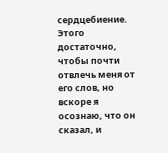сердцебиение. Этого достаточно, чтобы почти отвлечь меня от его слов, но вскоре я осознаю, что он сказал, и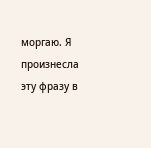моргаю. Я произнесла эту фразу в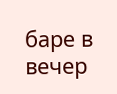баре в вечер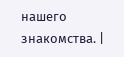нашего знакомства. |